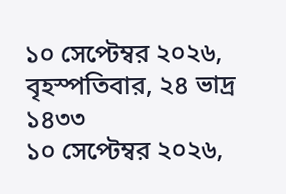১০ সেপ্টেম্বর ২০২৬, বৃহস্পতিবার, ২৪ ভাদ্র ১৪৩৩
১০ সেপ্টেম্বর ২০২৬,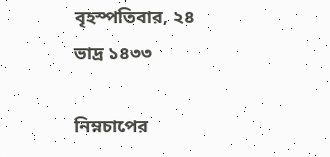বৃহস্পতিবার, ২৪ ভাদ্র ১৪৩৩

নিম্নচাপের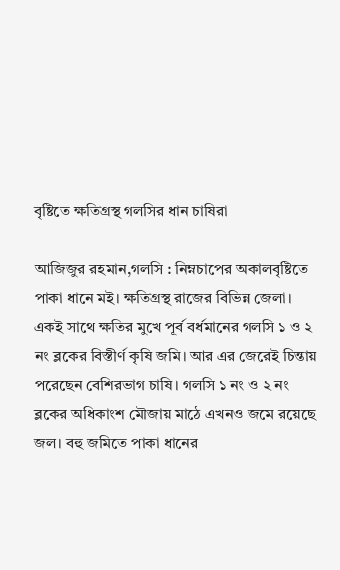বৃষ্টিতে ক্ষতিগ্রস্থ গলসির ধান চাষিরা

আজিজুর রহমান,গলসি : নিম্নচাপের অকালবৃষ্টিতে পাকা ধানে মই। ক্ষতিগ্রস্থ রাজের বিভিন্ন জেলা। একই সাথে ক্ষতির মুখে পূর্ব বর্ধমানের গলসি ১ ও ২ নং ব্লকের বিস্তীর্ণ কৃষি জমি। আর এর জেরেই চিন্তায় পরেছেন বেশিরভাগ চাষি। গলসি ১ নং ও ২ নং ব্লকের অধিকাংশ মৌজায় মাঠে এখনও জমে রয়েছে জল। বহু জমিতে পাকা ধানের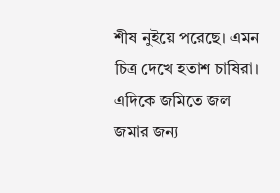শীষ নুইয়ে পরেছে। এমন চিত্র দেখে হতাশ চাষিরা। এদিকে জমিতে জল জমার জন্য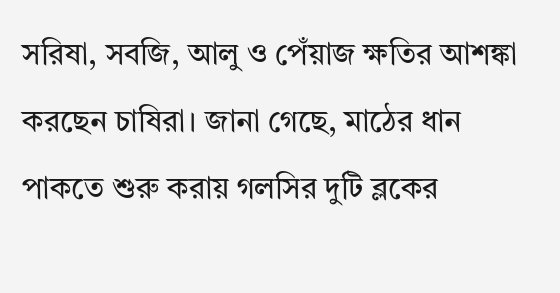সরিষা, সবজি, আলু ও পেঁয়াজ ক্ষতির আশঙ্কা করছেন চাষিরা। জানা গেছে, মাঠের ধান পাকতে শুরু করায় গলসির দুটি ব্লকের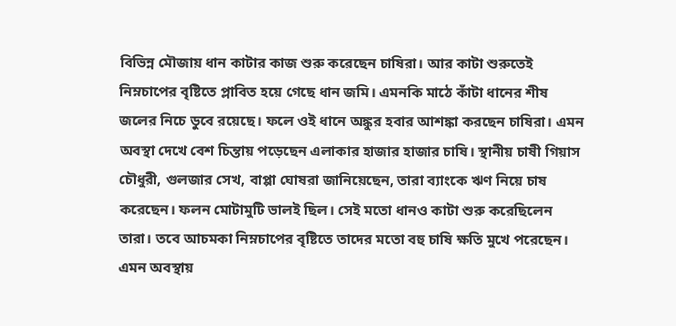বিভিন্ন মৌজায় ধান কাটার কাজ শুরু করেছেন চাষিরা। আর কাটা শুরুতেই নিম্নচাপের বৃষ্টিতে প্লাবিত হয়ে গেছে ধান জমি। এমনকি মাঠে কাঁটা ধানের শীষ জলের নিচে ডুবে রয়েছে। ফলে ওই ধানে অঙ্কুর হবার আশঙ্কা করছেন চাষিরা। এমন অবস্থা দেখে বেশ চিন্তায় পড়েছেন এলাকার হাজার হাজার চাষি। স্থানীয় চাষী গিয়াস চৌধুরী, গুলজার সেখ, বাপ্পা ঘোষরা জানিয়েছেন, তারা ব্যাংকে ঋণ নিয়ে চাষ করেছেন। ফলন মোটামুটি ভালই ছিল। সেই মতো ধানও কাটা শুরু করেছিলেন তারা। তবে আচমকা নিম্নচাপের বৃষ্টিতে তাদের মতো বহু চাষি ক্ষতি মুখে পরেছেন। এমন অবস্থায়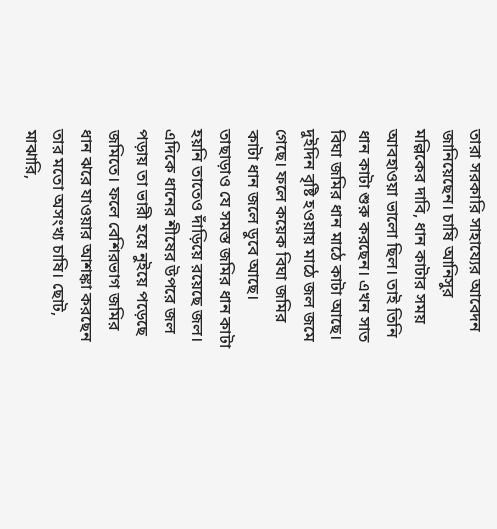তারা সরকারি সাহায্যের আবেদন জানিয়েছেন। চাষি আনিসুর মল্লিকের দাবি, ধান কাটার সময় আবহাওয়া ভালো ছিল। তাই তিনি ধান কাটা শুরু করছেন। এখন সাত বিঘা জমির ধান মাঠে কাটা আছে। দুইদিন বৃষ্টি হওয়ায় মাঠে জল জমে গেছে। ফলে কয়েক বিঘা জমির কাটা ধান জলে ডুবে আছে। তাছাড়াও যে সমস্ত জমির ধান কাটা হয়নি তাতেও দাঁড়িয়ে রয়েছে জল। এদিকে ধানের শীষের উপরে জল পড়ায় তা ভারী হয়ে নুইয়ে পড়েছে জমিতে। ফলে বেশিরভাগ জমির ধান ঝরে যাওয়ার আশঙ্কা করছেন তার মতো অসংখ্য চাষি। ছোট, মাঝারি,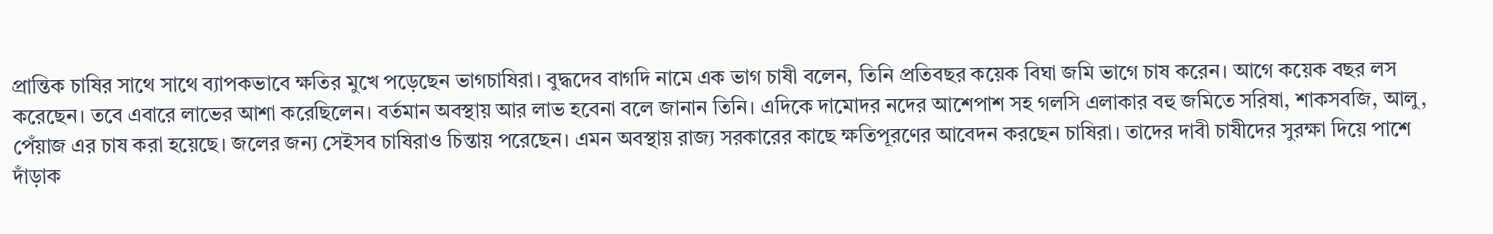প্রান্তিক চাষির সাথে সাথে ব্যাপকভাবে ক্ষতির মুখে পড়েছেন ভাগচাষিরা। বুদ্ধদেব বাগদি নামে এক ভাগ চাষী বলেন, তিনি প্রতিবছর কয়েক বিঘা জমি ভাগে চাষ করেন। আগে কয়েক বছর লস করেছেন। তবে এবারে লাভের আশা করেছিলেন। বর্তমান অবস্থায় আর লাভ হবেনা বলে জানান তিনি। এদিকে দামোদর নদের আশেপাশ সহ গলসি এলাকার বহু জমিতে সরিষা, শাকসবজি, আলু, পেঁয়াজ এর চাষ করা হয়েছে। জলের জন্য সেইসব চাষিরাও চিন্তায় পরেছেন। এমন অবস্থায় রাজ্য সরকারের কাছে ক্ষতিপূরণের আবেদন করছেন চাষিরা। তাদের দাবী চাষীদের সুরক্ষা দিয়ে পাশে দাঁড়াক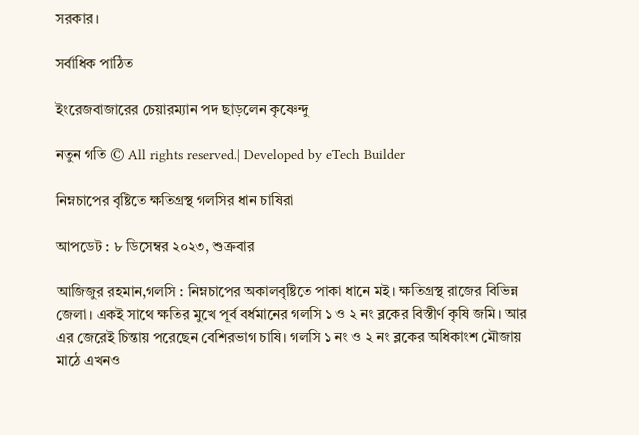সরকার।

সর্বাধিক পাঠিত

ইংরেজবাজারের চেয়ারম্যান পদ ছাড়লেন কৃষ্ণেন্দু

নতুন গতি © All rights reserved.| Developed by eTech Builder

নিম্নচাপের বৃষ্টিতে ক্ষতিগ্রস্থ গলসির ধান চাষিরা

আপডেট : ৮ ডিসেম্বর ২০২৩, শুক্রবার

আজিজুর রহমান,গলসি : নিম্নচাপের অকালবৃষ্টিতে পাকা ধানে মই। ক্ষতিগ্রস্থ রাজের বিভিন্ন জেলা। একই সাথে ক্ষতির মুখে পূর্ব বর্ধমানের গলসি ১ ও ২ নং ব্লকের বিস্তীর্ণ কৃষি জমি। আর এর জেরেই চিন্তায় পরেছেন বেশিরভাগ চাষি। গলসি ১ নং ও ২ নং ব্লকের অধিকাংশ মৌজায় মাঠে এখনও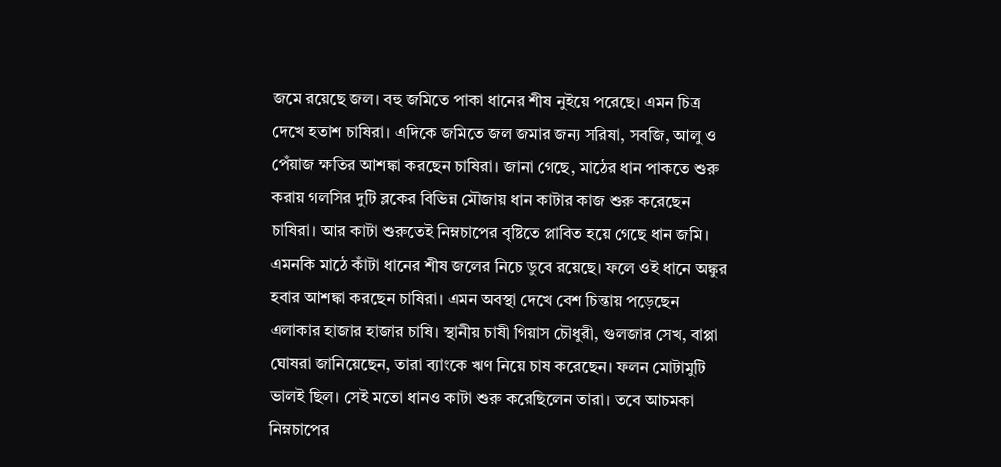জমে রয়েছে জল। বহু জমিতে পাকা ধানের শীষ নুইয়ে পরেছে। এমন চিত্র দেখে হতাশ চাষিরা। এদিকে জমিতে জল জমার জন্য সরিষা, সবজি, আলু ও পেঁয়াজ ক্ষতির আশঙ্কা করছেন চাষিরা। জানা গেছে, মাঠের ধান পাকতে শুরু করায় গলসির দুটি ব্লকের বিভিন্ন মৌজায় ধান কাটার কাজ শুরু করেছেন চাষিরা। আর কাটা শুরুতেই নিম্নচাপের বৃষ্টিতে প্লাবিত হয়ে গেছে ধান জমি। এমনকি মাঠে কাঁটা ধানের শীষ জলের নিচে ডুবে রয়েছে। ফলে ওই ধানে অঙ্কুর হবার আশঙ্কা করছেন চাষিরা। এমন অবস্থা দেখে বেশ চিন্তায় পড়েছেন এলাকার হাজার হাজার চাষি। স্থানীয় চাষী গিয়াস চৌধুরী, গুলজার সেখ, বাপ্পা ঘোষরা জানিয়েছেন, তারা ব্যাংকে ঋণ নিয়ে চাষ করেছেন। ফলন মোটামুটি ভালই ছিল। সেই মতো ধানও কাটা শুরু করেছিলেন তারা। তবে আচমকা নিম্নচাপের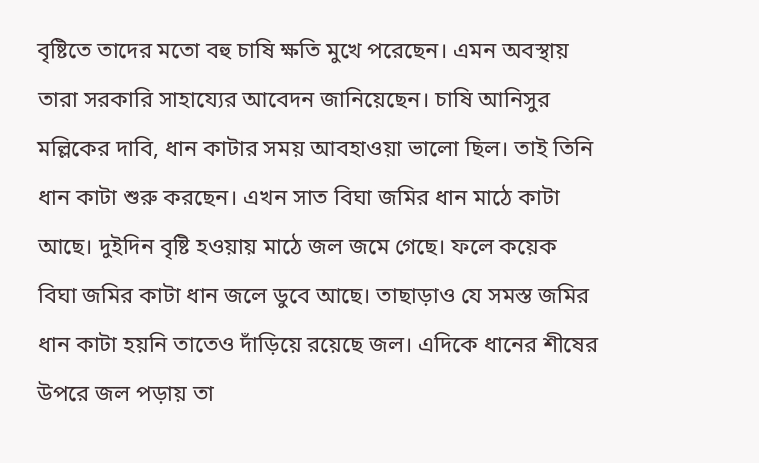বৃষ্টিতে তাদের মতো বহু চাষি ক্ষতি মুখে পরেছেন। এমন অবস্থায় তারা সরকারি সাহায্যের আবেদন জানিয়েছেন। চাষি আনিসুর মল্লিকের দাবি, ধান কাটার সময় আবহাওয়া ভালো ছিল। তাই তিনি ধান কাটা শুরু করছেন। এখন সাত বিঘা জমির ধান মাঠে কাটা আছে। দুইদিন বৃষ্টি হওয়ায় মাঠে জল জমে গেছে। ফলে কয়েক বিঘা জমির কাটা ধান জলে ডুবে আছে। তাছাড়াও যে সমস্ত জমির ধান কাটা হয়নি তাতেও দাঁড়িয়ে রয়েছে জল। এদিকে ধানের শীষের উপরে জল পড়ায় তা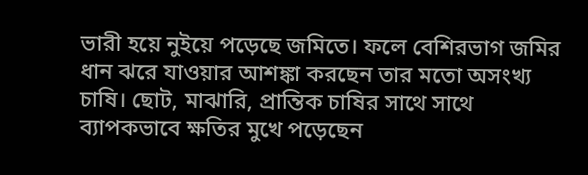ভারী হয়ে নুইয়ে পড়েছে জমিতে। ফলে বেশিরভাগ জমির ধান ঝরে যাওয়ার আশঙ্কা করছেন তার মতো অসংখ্য চাষি। ছোট, মাঝারি, প্রান্তিক চাষির সাথে সাথে ব্যাপকভাবে ক্ষতির মুখে পড়েছেন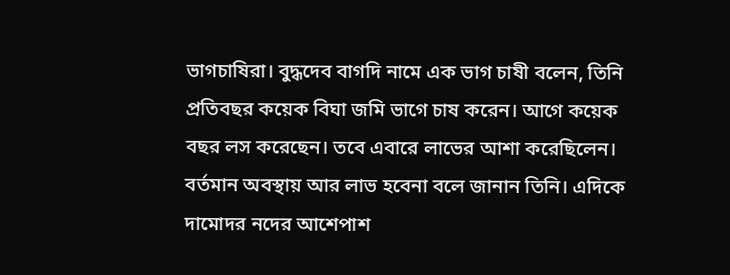ভাগচাষিরা। বুদ্ধদেব বাগদি নামে এক ভাগ চাষী বলেন, তিনি প্রতিবছর কয়েক বিঘা জমি ভাগে চাষ করেন। আগে কয়েক বছর লস করেছেন। তবে এবারে লাভের আশা করেছিলেন। বর্তমান অবস্থায় আর লাভ হবেনা বলে জানান তিনি। এদিকে দামোদর নদের আশেপাশ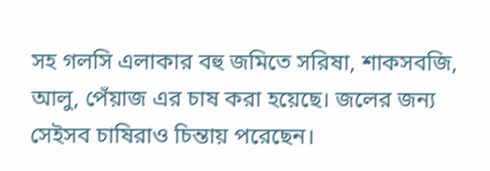সহ গলসি এলাকার বহু জমিতে সরিষা, শাকসবজি, আলু, পেঁয়াজ এর চাষ করা হয়েছে। জলের জন্য সেইসব চাষিরাও চিন্তায় পরেছেন।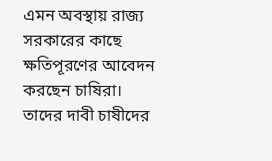এমন অবস্থায় রাজ্য সরকারের কাছে ক্ষতিপূরণের আবেদন করছেন চাষিরা। তাদের দাবী চাষীদের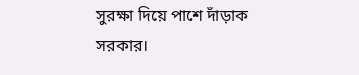সুরক্ষা দিয়ে পাশে দাঁড়াক সরকার।